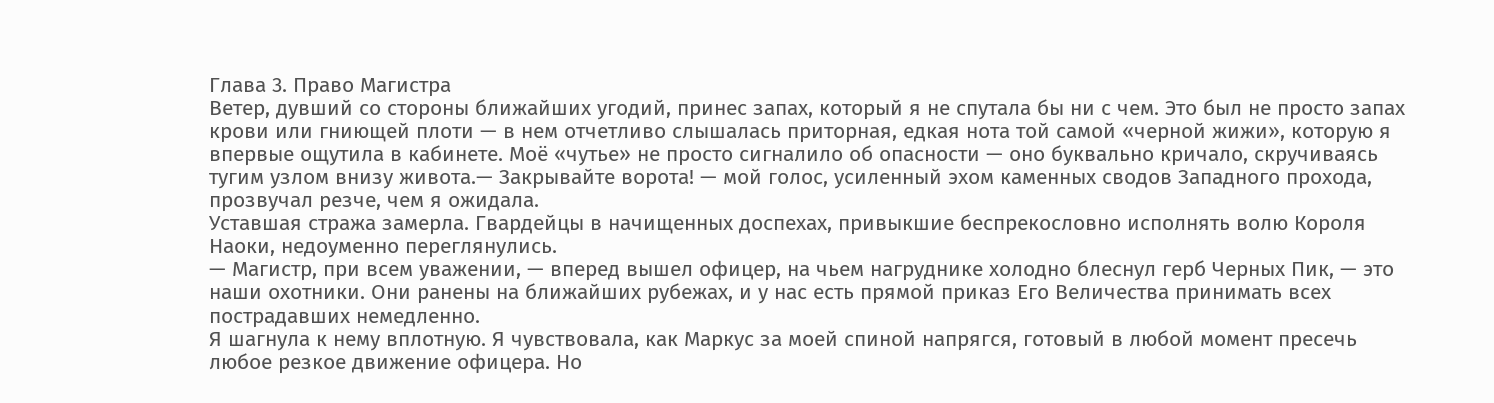Глава 3. Право Магистра
Ветер, дувший со стороны ближайших угодий, принес запах, который я не спутала бы ни с чем. Это был не просто запах крови или гниющей плоти — в нем отчетливо слышалась приторная, едкая нота той самой «черной жижи», которую я впервые ощутила в кабинете. Моё «чутье» не просто сигналило об опасности — оно буквально кричало, скручиваясь тугим узлом внизу живота.— Закрывайте ворота! — мой голос, усиленный эхом каменных сводов Западного прохода, прозвучал резче, чем я ожидала.
Уставшая стража замерла. Гвардейцы в начищенных доспехах, привыкшие беспрекословно исполнять волю Короля Наоки, недоуменно переглянулись.
— Магистр, при всем уважении, — вперед вышел офицер, на чьем нагруднике холодно блеснул герб Черных Пик, — это наши охотники. Они ранены на ближайших рубежах, и у нас есть прямой приказ Его Величества принимать всех пострадавших немедленно.
Я шагнула к нему вплотную. Я чувствовала, как Маркус за моей спиной напрягся, готовый в любой момент пресечь любое резкое движение офицера. Но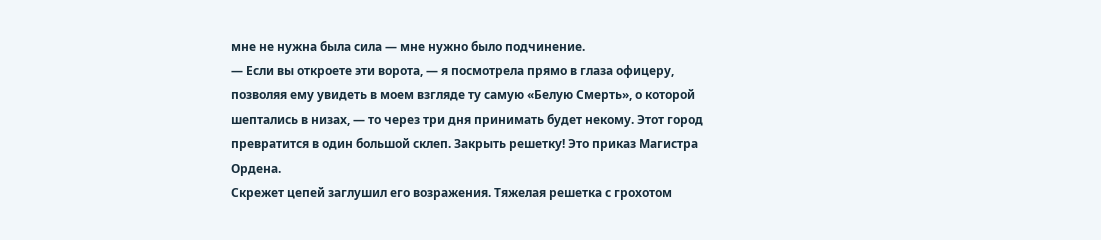мне не нужна была сила — мне нужно было подчинение.
— Если вы откроете эти ворота, — я посмотрела прямо в глаза офицеру, позволяя ему увидеть в моем взгляде ту самую «Белую Смерть», о которой шептались в низах, — то через три дня принимать будет некому. Этот город превратится в один большой склеп. Закрыть решетку! Это приказ Магистра Ордена.
Скрежет цепей заглушил его возражения. Тяжелая решетка с грохотом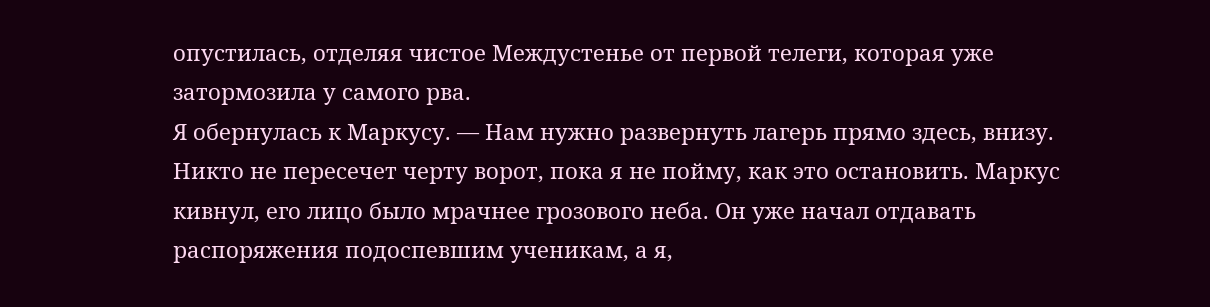опустилась, отделяя чистое Междустенье от первой телеги, которая уже затормозила у самого рва.
Я обернулась к Маркусу. — Нам нужно развернуть лагерь прямо здесь, внизу. Никто не пересечет черту ворот, пока я не пойму, как это остановить. Маркус кивнул, его лицо было мрачнее грозового неба. Он уже начал отдавать распоряжения подоспевшим ученикам, а я,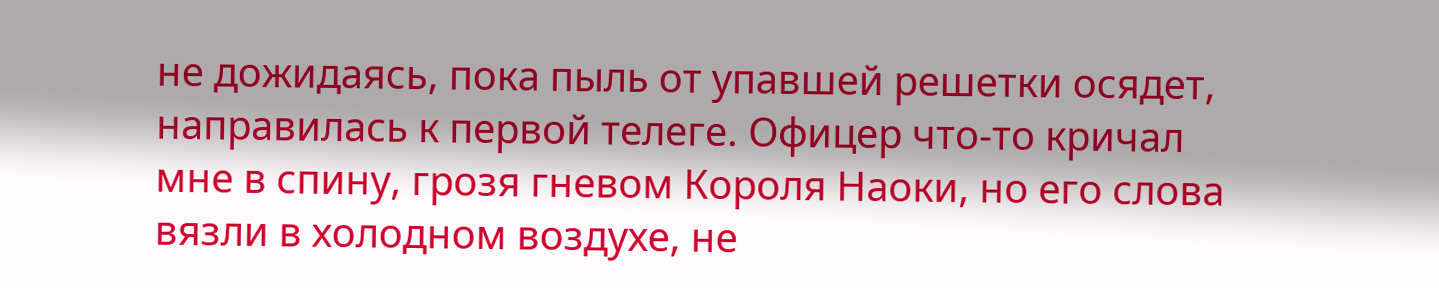не дожидаясь, пока пыль от упавшей решетки осядет, направилась к первой телеге. Офицер что-то кричал мне в спину, грозя гневом Короля Наоки, но его слова вязли в холодном воздухе, не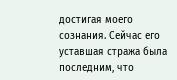достигая моего сознания. Сейчас его уставшая стража была последним, что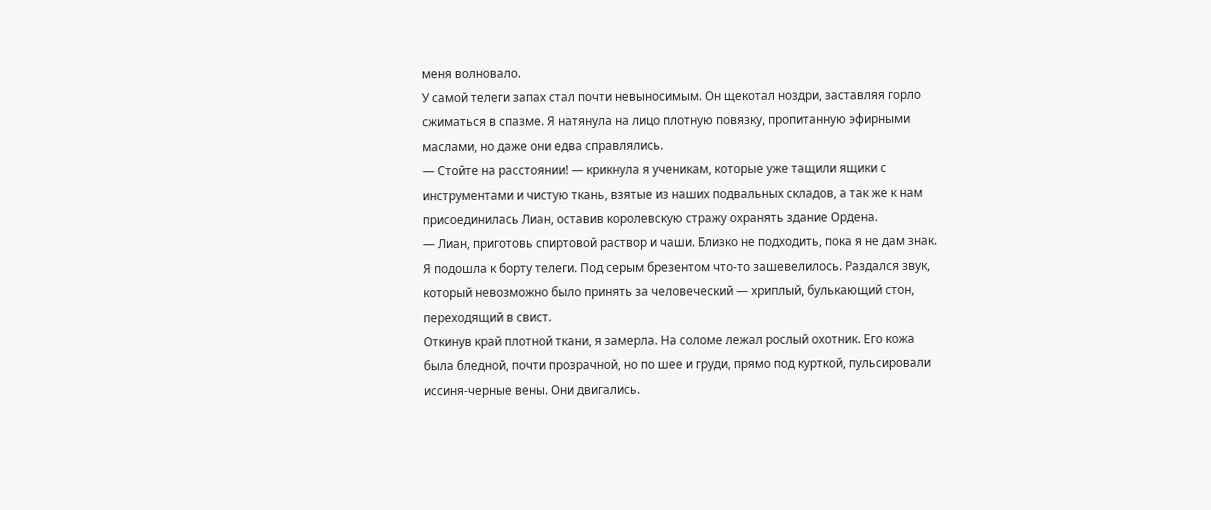меня волновало.
У самой телеги запах стал почти невыносимым. Он щекотал ноздри, заставляя горло сжиматься в спазме. Я натянула на лицо плотную повязку, пропитанную эфирными маслами, но даже они едва справлялись.
— Стойте на расстоянии! — крикнула я ученикам, которые уже тащили ящики с инструментами и чистую ткань, взятые из наших подвальных складов, а так же к нам присоединилась Лиан, оставив королевскую стражу охранять здание Ордена.
— Лиан, приготовь спиртовой раствор и чаши. Близко не подходить, пока я не дам знак.
Я подошла к борту телеги. Под серым брезентом что-то зашевелилось. Раздался звук, который невозможно было принять за человеческий — хриплый, булькающий стон, переходящий в свист.
Откинув край плотной ткани, я замерла. На соломе лежал рослый охотник. Его кожа была бледной, почти прозрачной, но по шее и груди, прямо под курткой, пульсировали иссиня-черные вены. Они двигались.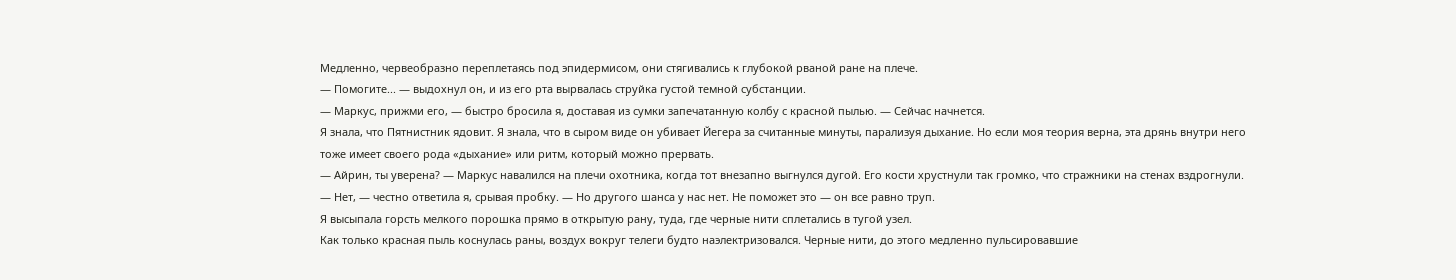Медленно, червеобразно переплетаясь под эпидермисом, они стягивались к глубокой рваной ране на плече.
— Помогите... — выдохнул он, и из его рта вырвалась струйка густой темной субстанции.
— Маркус, прижми его, — быстро бросила я, доставая из сумки запечатанную колбу с красной пылью. — Сейчас начнется.
Я знала, что Пятнистник ядовит. Я знала, что в сыром виде он убивает Йегера за считанные минуты, парализуя дыхание. Но если моя теория верна, эта дрянь внутри него тоже имеет своего рода «дыхание» или ритм, который можно прервать.
— Айрин, ты уверена? — Маркус навалился на плечи охотника, когда тот внезапно выгнулся дугой. Его кости хрустнули так громко, что стражники на стенах вздрогнули.
— Нет, — честно ответила я, срывая пробку. — Но другого шанса у нас нет. Не поможет это — он все равно труп.
Я высыпала горсть мелкого порошка прямо в открытую рану, туда, где черные нити сплетались в тугой узел.
Как только красная пыль коснулась раны, воздух вокруг телеги будто наэлектризовался. Черные нити, до этого медленно пульсировавшие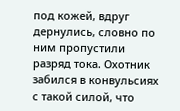под кожей, вдруг дернулись, словно по ним пропустили разряд тока. Охотник забился в конвульсиях с такой силой, что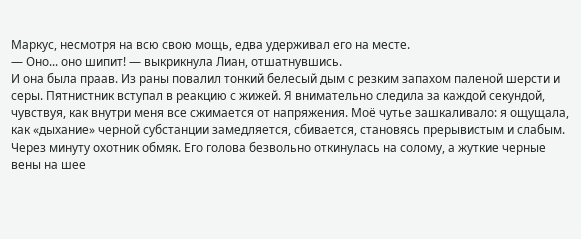Маркус, несмотря на всю свою мощь, едва удерживал его на месте.
— Оно... оно шипит! — выкрикнула Лиан, отшатнувшись.
И она была праав. Из раны повалил тонкий белесый дым с резким запахом паленой шерсти и серы. Пятнистник вступал в реакцию с жижей. Я внимательно следила за каждой секундой, чувствуя, как внутри меня все сжимается от напряжения. Моё чутье зашкаливало: я ощущала, как «дыхание» черной субстанции замедляется, сбивается, становясь прерывистым и слабым.
Через минуту охотник обмяк. Его голова безвольно откинулась на солому, а жуткие черные вены на шее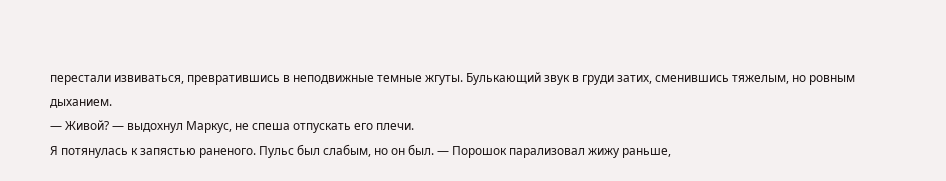перестали извиваться, превратившись в неподвижные темные жгуты. Булькающий звук в груди затих, сменившись тяжелым, но ровным дыханием.
— Живой? — выдохнул Маркус, не спеша отпускать его плечи.
Я потянулась к запястью раненого. Пульс был слабым, но он был. — Порошок парализовал жижу раньше,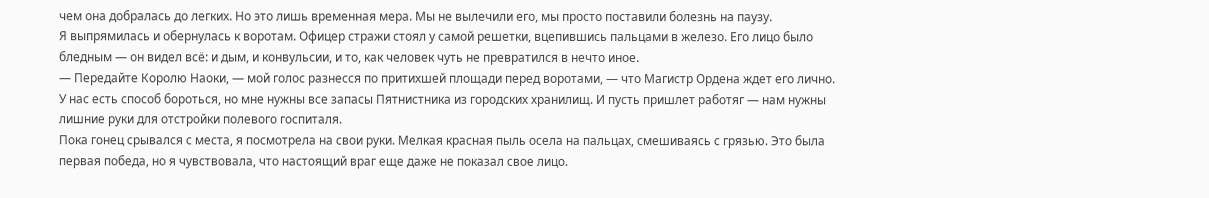чем она добралась до легких. Но это лишь временная мера. Мы не вылечили его, мы просто поставили болезнь на паузу.
Я выпрямилась и обернулась к воротам. Офицер стражи стоял у самой решетки, вцепившись пальцами в железо. Его лицо было бледным — он видел всё: и дым, и конвульсии, и то, как человек чуть не превратился в нечто иное.
— Передайте Королю Наоки, — мой голос разнесся по притихшей площади перед воротами, — что Магистр Ордена ждет его лично. У нас есть способ бороться, но мне нужны все запасы Пятнистника из городских хранилищ. И пусть пришлет работяг — нам нужны лишние руки для отстройки полевого госпиталя.
Пока гонец срывался с места, я посмотрела на свои руки. Мелкая красная пыль осела на пальцах, смешиваясь с грязью. Это была первая победа, но я чувствовала, что настоящий враг еще даже не показал свое лицо.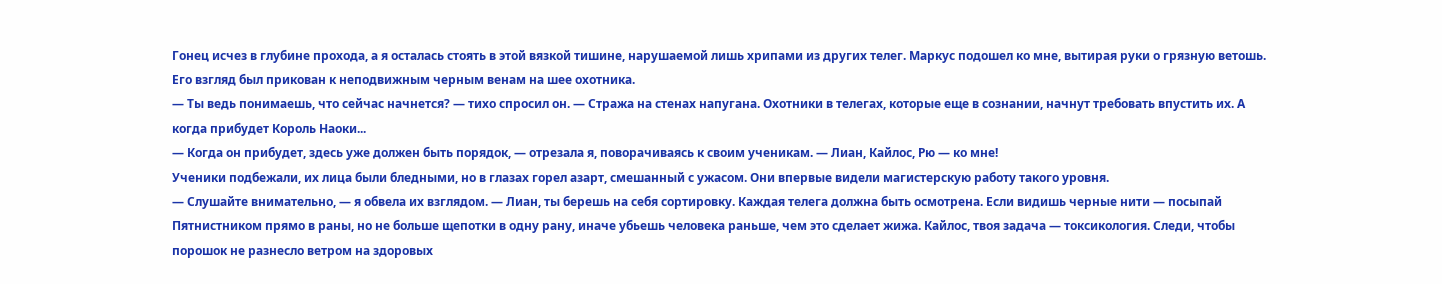Гонец исчез в глубине прохода, а я осталась стоять в этой вязкой тишине, нарушаемой лишь хрипами из других телег. Маркус подошел ко мне, вытирая руки о грязную ветошь. Его взгляд был прикован к неподвижным черным венам на шее охотника.
— Ты ведь понимаешь, что сейчас начнется? — тихо спросил он. — Стража на стенах напугана. Охотники в телегах, которые еще в сознании, начнут требовать впустить их. А когда прибудет Король Наоки...
— Когда он прибудет, здесь уже должен быть порядок, — отрезала я, поворачиваясь к своим ученикам. — Лиан, Кайлос, Рю — ко мне!
Ученики подбежали, их лица были бледными, но в глазах горел азарт, смешанный с ужасом. Они впервые видели магистерскую работу такого уровня.
— Слушайте внимательно, — я обвела их взглядом. — Лиан, ты берешь на себя сортировку. Каждая телега должна быть осмотрена. Если видишь черные нити — посыпай Пятнистником прямо в раны, но не больше щепотки в одну рану, иначе убьешь человека раньше, чем это сделает жижа. Кайлос, твоя задача — токсикология. Следи, чтобы порошок не разнесло ветром на здоровых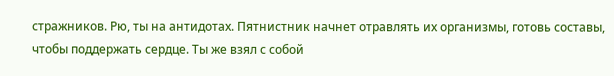стражников. Рю, ты на антидотах. Пятнистник начнет отравлять их организмы, готовь составы, чтобы поддержать сердце. Ты же взял с собой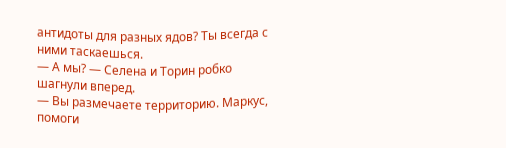антидоты для разных ядов? Ты всегда с ними таскаешься.
— А мы? — Селена и Торин робко шагнули вперед.
— Вы размечаете территорию. Маркус, помоги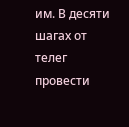им. В десяти шагах от телег провести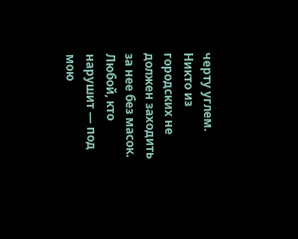черту углем. Никто из городских не должен заходить за нее без масок. Любой, кто нарушит — под мою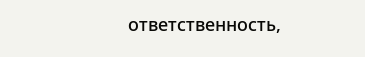ответственность,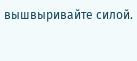вышвыривайте силой.